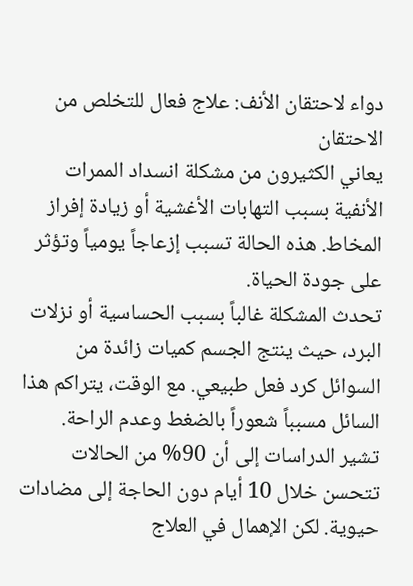دواء لاحتقان الأنف: علاج فعال للتخلص من الاحتقان
يعاني الكثيرون من مشكلة انسداد الممرات الأنفية بسبب التهابات الأغشية أو زيادة إفراز المخاط. هذه الحالة تسبب إزعاجاً يومياً وتؤثر على جودة الحياة.
تحدث المشكلة غالباً بسبب الحساسية أو نزلات البرد، حيث ينتج الجسم كميات زائدة من السوائل كرد فعل طبيعي. مع الوقت، يتراكم هذا السائل مسبباً شعوراً بالضغط وعدم الراحة.
تشير الدراسات إلى أن 90% من الحالات تتحسن خلال 10 أيام دون الحاجة إلى مضادات حيوية. لكن الإهمال في العلاج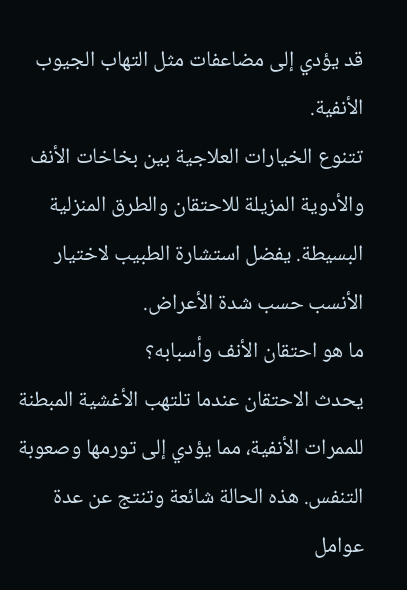قد يؤدي إلى مضاعفات مثل التهاب الجيوب الأنفية.
تتنوع الخيارات العلاجية بين بخاخات الأنف والأدوية المزيلة للاحتقان والطرق المنزلية البسيطة. يفضل استشارة الطبيب لاختيار الأنسب حسب شدة الأعراض.
ما هو احتقان الأنف وأسبابه؟
يحدث الاحتقان عندما تلتهب الأغشية المبطنة للممرات الأنفية، مما يؤدي إلى تورمها وصعوبة التنفس. هذه الحالة شائعة وتنتج عن عدة عوامل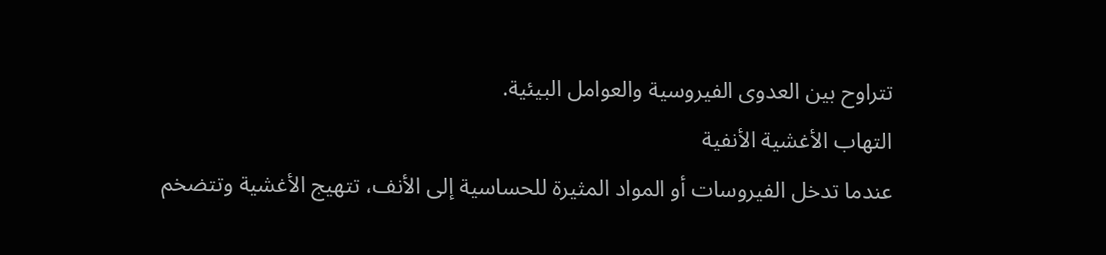تتراوح بين العدوى الفيروسية والعوامل البيئية.
التهاب الأغشية الأنفية
عندما تدخل الفيروسات أو المواد المثيرة للحساسية إلى الأنف، تتهيج الأغشية وتتضخم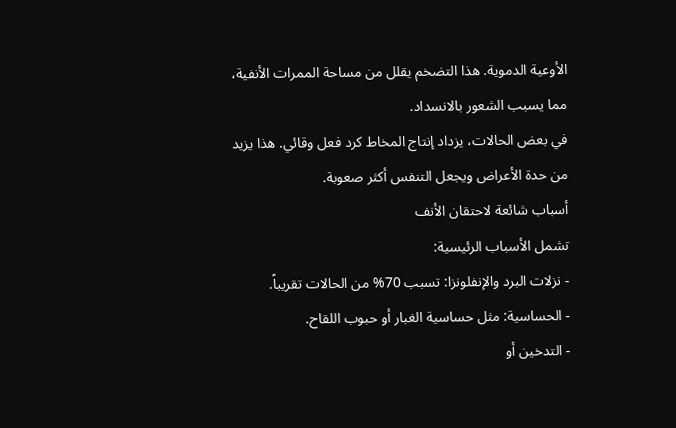الأوعية الدموية. هذا التضخم يقلل من مساحة الممرات الأنفية، مما يسبب الشعور بالانسداد.
في بعض الحالات، يزداد إنتاج المخاط كرد فعل وقائي. هذا يزيد من حدة الأعراض ويجعل التنفس أكثر صعوبة.
أسباب شائعة لاحتقان الأنف
تشمل الأسباب الرئيسية:
- نزلات البرد والإنفلونزا: تسبب 70% من الحالات تقريباً.
- الحساسية: مثل حساسية الغبار أو حبوب اللقاح.
- التدخين أو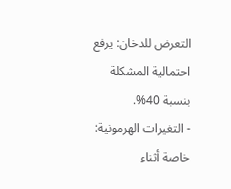التعرض للدخان: يرفع احتمالية المشكلة بنسبة 40%.
- التغيرات الهرمونية: خاصة أثناء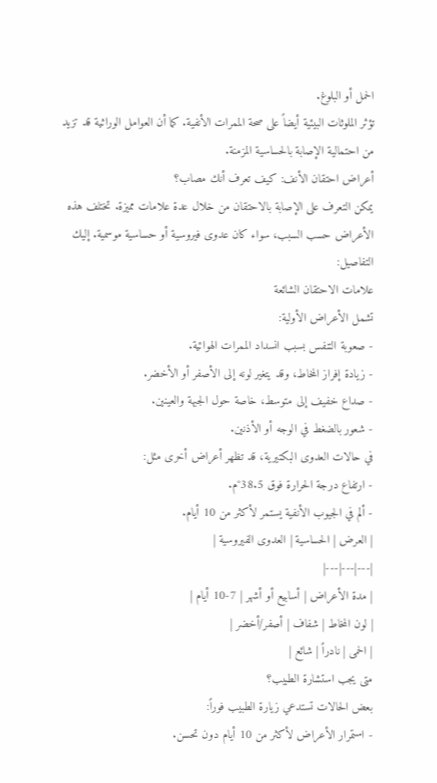الحمل أو البلوغ.
تؤثر الملوثات البيئية أيضاً على صحة الممرات الأنفية. كما أن العوامل الوراثية قد تزيد من احتمالية الإصابة بالحساسية المزمنة.
أعراض احتقان الأنف: كيف تعرف أنك مصاب؟
يمكن التعرف على الإصابة بالاحتقان من خلال عدة علامات مميزة. تختلف هذه الأعراض حسب السبب، سواء كان عدوى فيروسية أو حساسية موسمية. إليك التفاصيل:
علامات الاحتقان الشائعة
تشمل الأعراض الأولية:
- صعوبة التنفس بسبب انسداد الممرات الهوائية.
- زيادة إفراز المخاط، وقد يتغير لونه إلى الأصفر أو الأخضر.
- صداع خفيف إلى متوسط، خاصة حول الجبهة والعينين.
- شعور بالضغط في الوجه أو الأذنين.
في حالات العدوى البكتيرية، قد تظهر أعراض أخرى مثل:
- ارتفاع درجة الحرارة فوق 38.5°م.
- ألم في الجيوب الأنفية يستمر لأكثر من 10 أيام.
| العرض | الحساسية | العدوى الفيروسية |
|---|---|---|
| مدة الأعراض | أسابيع أو أشهر | 7-10 أيام |
| لون المخاط | شفاف | أصفر/أخضر |
| الحمى | نادراً | شائع |
متى يجب استشارة الطبيب؟
بعض الحالات تستدعي زيارة الطبيب فوراً:
- استمرار الأعراض لأكثر من 10 أيام دون تحسن.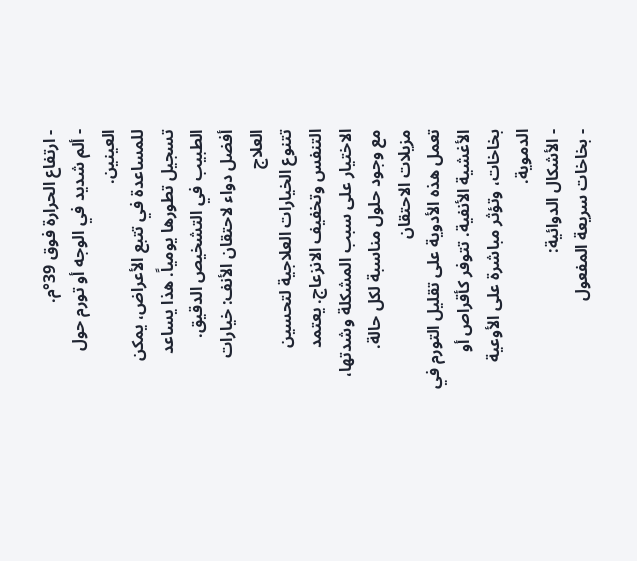- ارتفاع الحرارة فوق 39°م.
- ألم شديد في الوجه أو تورم حول العينين.
للمساعدة في تتبع الأعراض، يمكن تسجيل تطورها يومياً. هذا يساعد الطبيب في التشخيص الدقيق.
أفضل دواء لاحتقان الأنف: خيارات العلاج
تتنوع الخيارات العلاجية لتحسين التنفس وتخفيف الانزعاج. يعتمد الاختيار على سبب المشكلة وشدتها، مع وجود حلول مناسبة لكل حالة.
مزيلات الاحتقان
تعمل هذه الأدوية على تقليل التورم في الأغشية الأنفية. تتوفر كأقراص أو بخاخات، وتؤثر مباشرة على الأوعية الدموية.
- الأشكال الدوائية:
- بخاخات سريعة المفعول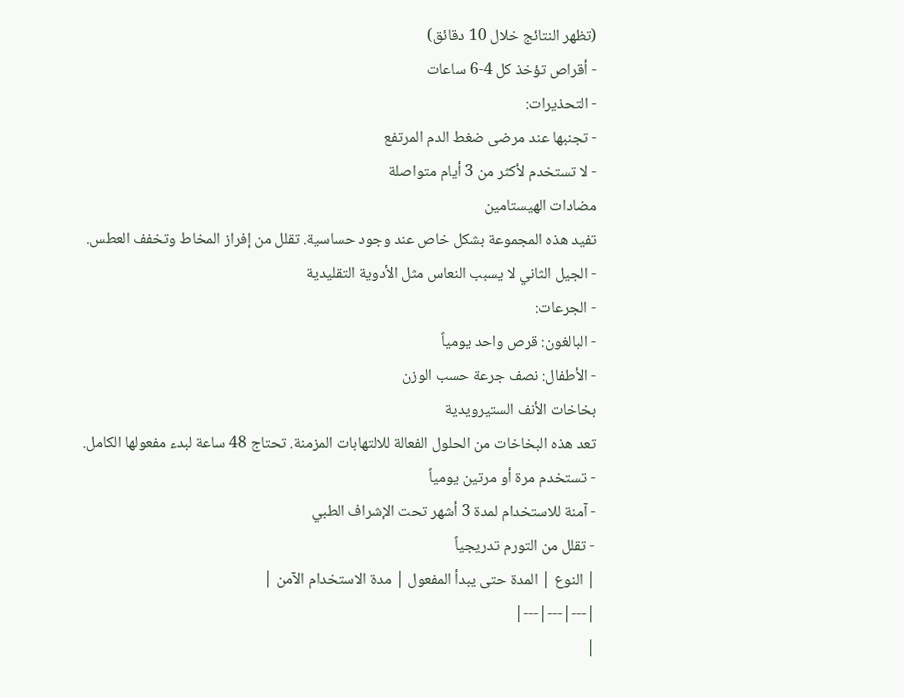(تظهر النتائج خلال 10 دقائق)
- أقراص تؤخذ كل 4-6 ساعات
- التحذيرات:
- تجنبها عند مرضى ضغط الدم المرتفع
- لا تستخدم لأكثر من 3 أيام متواصلة
مضادات الهيستامين
تفيد هذه المجموعة بشكل خاص عند وجود حساسية. تقلل من إفراز المخاط وتخفف العطس.
- الجيل الثاني لا يسبب النعاس مثل الأدوية التقليدية
- الجرعات:
- البالغون: قرص واحد يومياً
- الأطفال: نصف جرعة حسب الوزن
بخاخات الأنف الستيرويدية
تعد هذه البخاخات من الحلول الفعالة للالتهابات المزمنة. تحتاج 48 ساعة لبدء مفعولها الكامل.
- تستخدم مرة أو مرتين يومياً
- آمنة للاستخدام لمدة 3 أشهر تحت الإشراف الطبي
- تقلل من التورم تدريجياً
| النوع | المدة حتى يبدأ المفعول | مدة الاستخدام الآمن |
|---|---|---|
|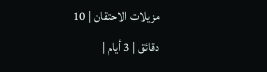مزيلات الاحتقان | 10 دقائق | 3 أيام |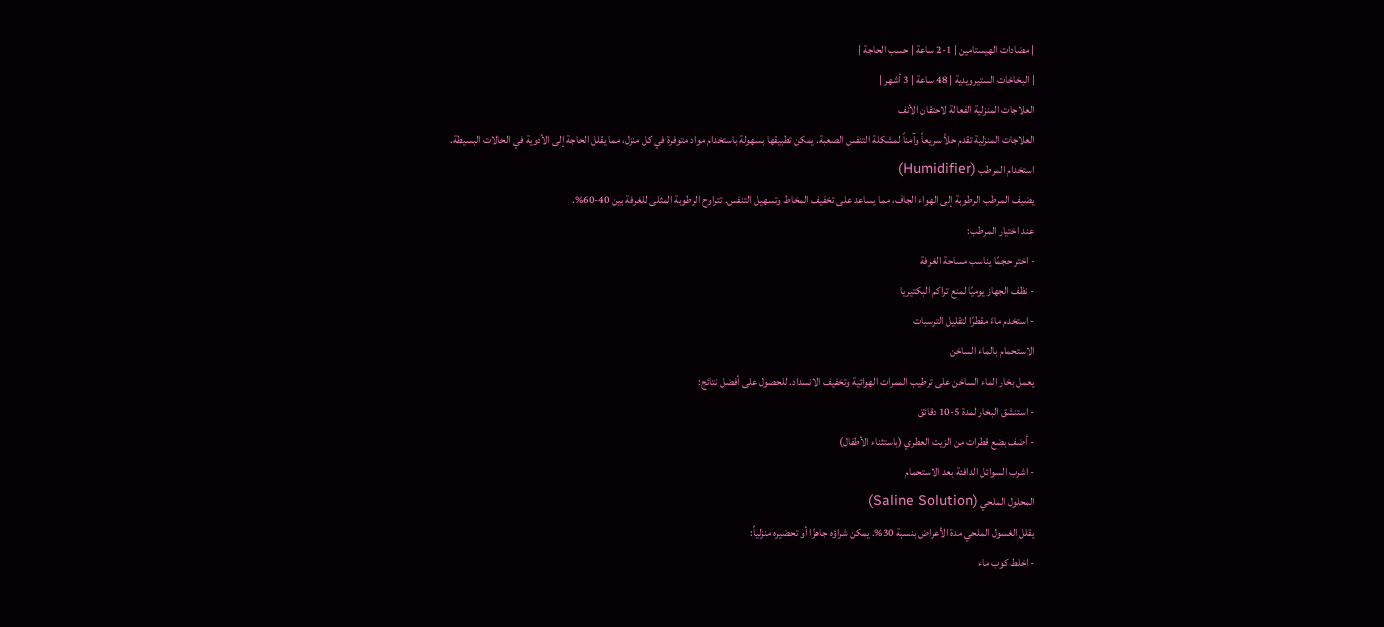| مضادات الهيستامين | 1-2 ساعة | حسب الحاجة |
| البخاخات الستيرويدية | 48 ساعة | 3 أشهر |
العلاجات المنزلية الفعالة لاحتقان الأنف
العلاجات المنزلية تقدم حلاً سريعاً وآمناً لمشكلة التنفس الصعبة. يمكن تطبيقها بسهولة باستخدام مواد متوفرة في كل منزل، مما يقلل الحاجة إلى الأدوية في الحالات البسيطة.
استخدام المرطب (Humidifier)
يضيف المرطب الرطوبة إلى الهواء الجاف، مما يساعد على تخفيف المخاط وتسهيل التنفس. تتراوح الرطوبة المثلى للغرفة بين 40-60%.
عند اختيار المرطب:
- اختر حجمًا يناسب مساحة الغرفة
- نظف الجهاز يوميًا لمنع تراكم البكتيريا
- استخدم ماءً مقطرًا لتقليل الترسبات
الاستحمام بالماء الساخن
يعمل بخار الماء الساخن على ترطيب الممرات الهوائية وتخفيف الانسداد. للحصول على أفضل نتائج:
- استنشق البخار لمدة 5-10 دقائق
- أضف بضع قطرات من الزيت العطري (باستثناء الأطفال)
- اشرب السوائل الدافئة بعد الاستحمام
المحلول الملحي (Saline Solution)
يقلل الغسول الملحي مدة الأعراض بنسبة 30%. يمكن شراؤه جاهزًا أو تحضيره منزلياً:
- اخلط كوب ماء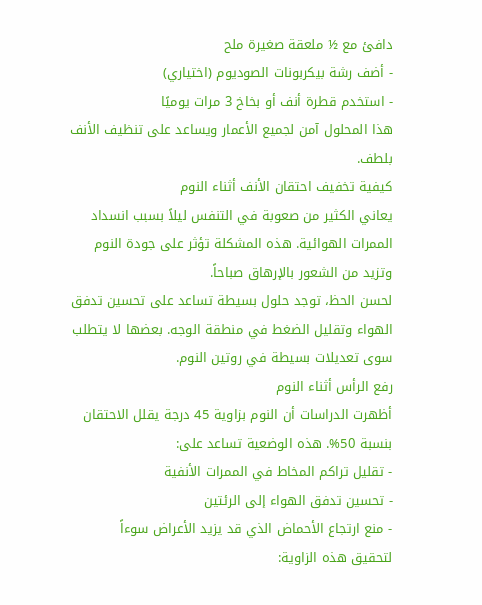دافئ مع ½ ملعقة صغيرة ملح
- أضف رشة بيكربونات الصوديوم (اختياري)
- استخدم قطرة أنف أو بخاخ 3 مرات يوميًا
هذا المحلول آمن لجميع الأعمار ويساعد على تنظيف الأنف بلطف.
كيفية تخفيف احتقان الأنف أثناء النوم
يعاني الكثير من صعوبة في التنفس ليلاً بسبب انسداد الممرات الهوائية. هذه المشكلة تؤثر على جودة النوم وتزيد من الشعور بالإرهاق صباحاً.
لحسن الحظ، توجد حلول بسيطة تساعد على تحسين تدفق الهواء وتقليل الضغط في منطقة الوجه. بعضها لا يتطلب سوى تعديلات بسيطة في روتين النوم.
رفع الرأس أثناء النوم
أظهرت الدراسات أن النوم بزاوية 45 درجة يقلل الاحتقان بنسبة 50%. هذه الوضعية تساعد على:
- تقليل تراكم المخاط في الممرات الأنفية
- تحسين تدفق الهواء إلى الرئتين
- منع ارتجاع الأحماض الذي قد يزيد الأعراض سوءاً
لتحقيق هذه الزاوية: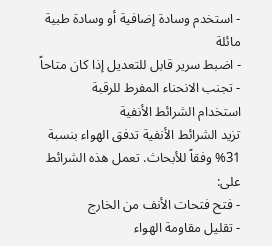- استخدم وسادة إضافية أو وسادة طبية مائلة
- اضبط سرير قابل للتعديل إذا كان متاحاً
- تجنب الانحناء المفرط للرقبة
استخدام الشرائط الأنفية
تزيد الشرائط الأنفية تدفق الهواء بنسبة 31% وفقاً للأبحاث. تعمل هذه الشرائط على:
- فتح فتحات الأنف من الخارج
- تقليل مقاومة الهواء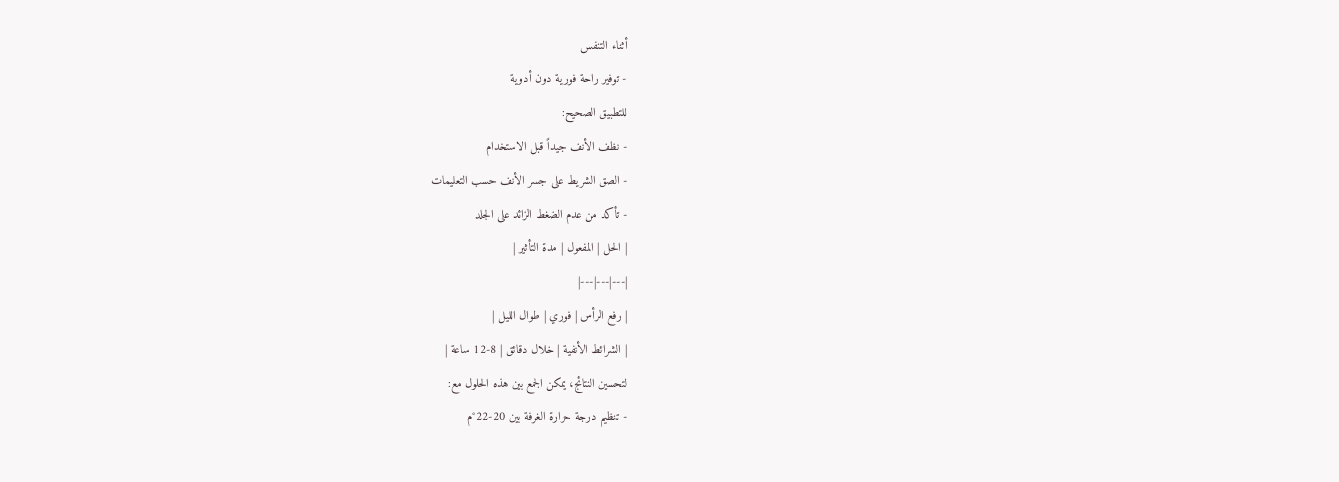أثناء التنفس
- توفير راحة فورية دون أدوية
للتطبيق الصحيح:
- نظف الأنف جيداً قبل الاستخدام
- الصق الشريط على جسر الأنف حسب التعليمات
- تأكد من عدم الضغط الزائد على الجلد
| الحل | المفعول | مدة التأثير |
|---|---|---|
| رفع الرأس | فوري | طوال الليل |
| الشرائط الأنفية | خلال دقائق | 8-12 ساعة |
لتحسين النتائج، يمكن الجمع بين هذه الحلول مع:
- تنظيم درجة حرارة الغرفة بين 20-22°م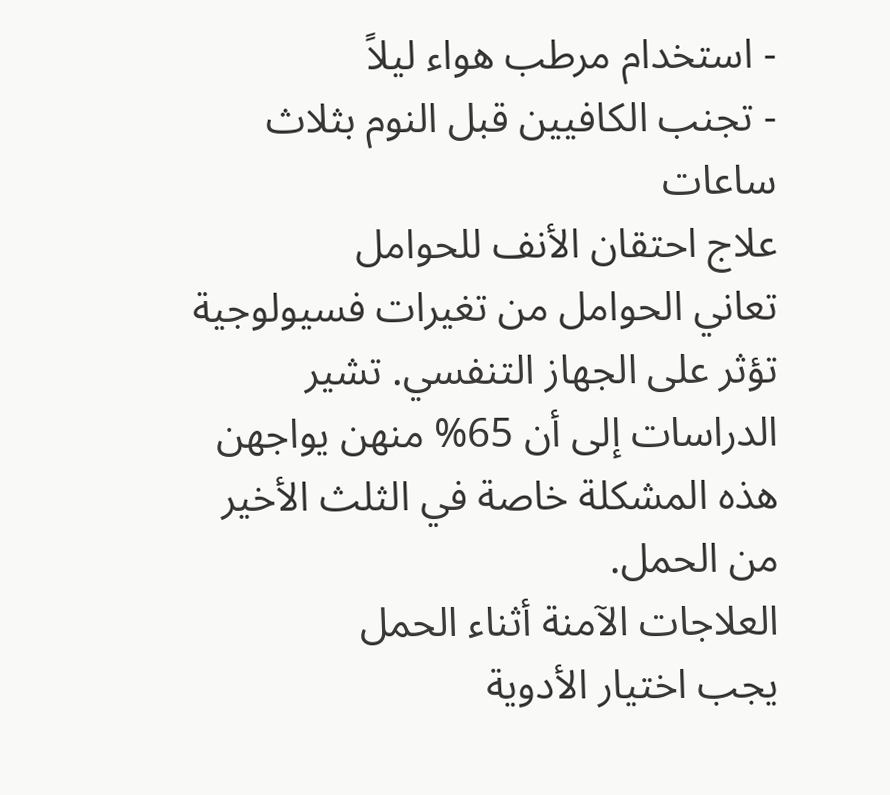- استخدام مرطب هواء ليلاً
- تجنب الكافيين قبل النوم بثلاث ساعات
علاج احتقان الأنف للحوامل
تعاني الحوامل من تغيرات فسيولوجية تؤثر على الجهاز التنفسي. تشير الدراسات إلى أن 65% منهن يواجهن هذه المشكلة خاصة في الثلث الأخير من الحمل.
العلاجات الآمنة أثناء الحمل
يجب اختيار الأدوية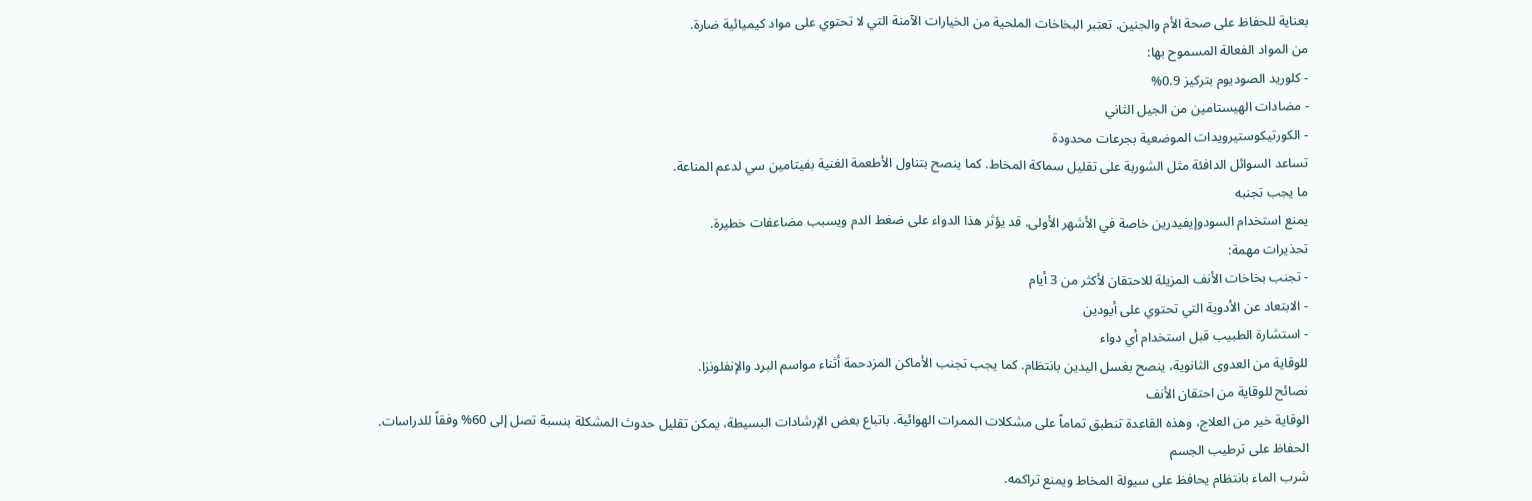بعناية للحفاظ على صحة الأم والجنين. تعتبر البخاخات الملحية من الخيارات الآمنة التي لا تحتوي على مواد كيميائية ضارة.
من المواد الفعالة المسموح بها:
- كلوريد الصوديوم بتركيز 0.9%
- مضادات الهيستامين من الجيل الثاني
- الكورتيكوستيرويدات الموضعية بجرعات محدودة
تساعد السوائل الدافئة مثل الشوربة على تقليل سماكة المخاط. كما ينصح بتناول الأطعمة الغنية بفيتامين سي لدعم المناعة.
ما يجب تجنبه
يمنع استخدام السودوإيفيدرين خاصة في الأشهر الأولى. قد يؤثر هذا الدواء على ضغط الدم ويسبب مضاعفات خطيرة.
تحذيرات مهمة:
- تجنب بخاخات الأنف المزيلة للاحتقان لأكثر من 3 أيام
- الابتعاد عن الأدوية التي تحتوي على أيودين
- استشارة الطبيب قبل استخدام أي دواء
للوقاية من العدوى الثانوية، ينصح بغسل اليدين بانتظام. كما يجب تجنب الأماكن المزدحمة أثناء مواسم البرد والإنفلونزا.
نصائح للوقاية من احتقان الأنف
الوقاية خير من العلاج، وهذه القاعدة تنطبق تماماً على مشكلات الممرات الهوائية. باتباع بعض الإرشادات البسيطة، يمكن تقليل حدوث المشكلة بنسبة تصل إلى 60% وفقاً للدراسات.
الحفاظ على ترطيب الجسم
شرب الماء بانتظام يحافظ على سيولة المخاط ويمنع تراكمه.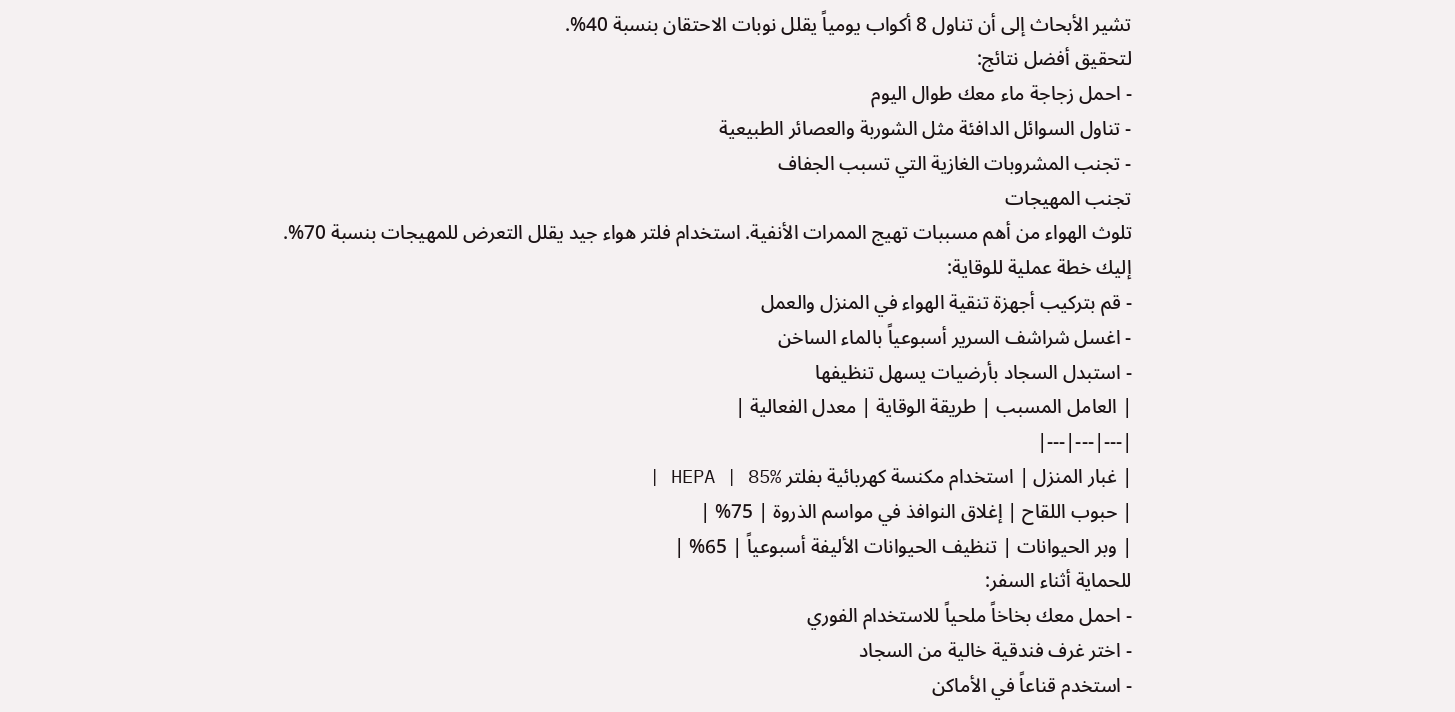تشير الأبحاث إلى أن تناول 8 أكواب يومياً يقلل نوبات الاحتقان بنسبة 40%.
لتحقيق أفضل نتائج:
- احمل زجاجة ماء معك طوال اليوم
- تناول السوائل الدافئة مثل الشوربة والعصائر الطبيعية
- تجنب المشروبات الغازية التي تسبب الجفاف
تجنب المهيجات
تلوث الهواء من أهم مسببات تهيج الممرات الأنفية. استخدام فلتر هواء جيد يقلل التعرض للمهيجات بنسبة 70%.
إليك خطة عملية للوقاية:
- قم بتركيب أجهزة تنقية الهواء في المنزل والعمل
- اغسل شراشف السرير أسبوعياً بالماء الساخن
- استبدل السجاد بأرضيات يسهل تنظيفها
| العامل المسبب | طريقة الوقاية | معدل الفعالية |
|---|---|---|
| غبار المنزل | استخدام مكنسة كهربائية بفلتر HEPA | 85% |
| حبوب اللقاح | إغلاق النوافذ في مواسم الذروة | 75% |
| وبر الحيوانات | تنظيف الحيوانات الأليفة أسبوعياً | 65% |
للحماية أثناء السفر:
- احمل معك بخاخاً ملحياً للاستخدام الفوري
- اختر غرف فندقية خالية من السجاد
- استخدم قناعاً في الأماكن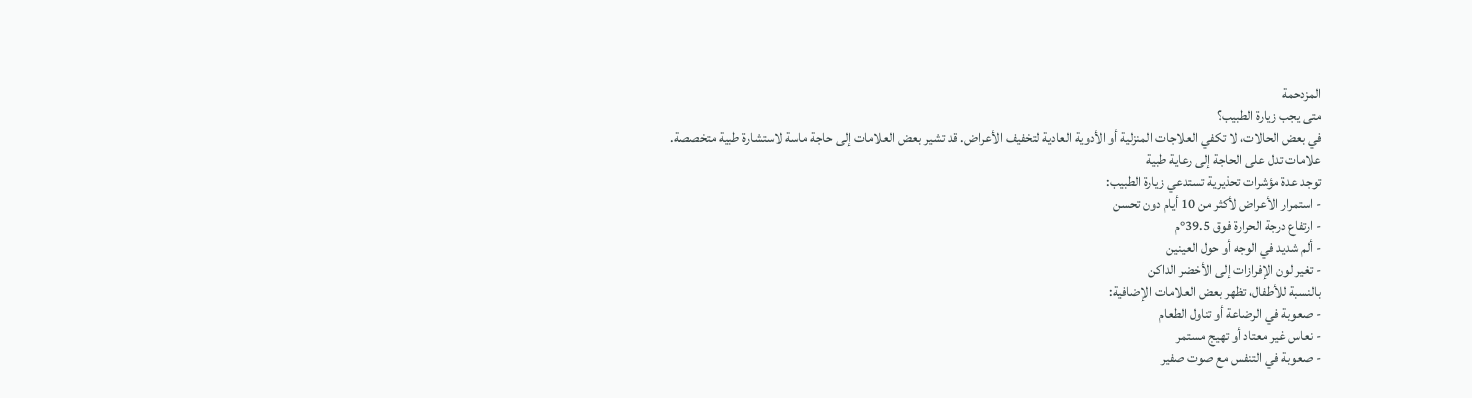المزدحمة
متى يجب زيارة الطبيب؟
في بعض الحالات، لا تكفي العلاجات المنزلية أو الأدوية العادية لتخفيف الأعراض. قد تشير بعض العلامات إلى حاجة ماسة لاستشارة طبية متخصصة.
علامات تدل على الحاجة إلى رعاية طبية
توجد عدة مؤشرات تحذيرية تستدعي زيارة الطبيب:
- استمرار الأعراض لأكثر من 10 أيام دون تحسن
- ارتفاع درجة الحرارة فوق 39.5°م
- ألم شديد في الوجه أو حول العينين
- تغير لون الإفرازات إلى الأخضر الداكن
بالنسبة للأطفال، تظهر بعض العلامات الإضافية:
- صعوبة في الرضاعة أو تناول الطعام
- نعاس غير معتاد أو تهيج مستمر
- صعوبة في التنفس مع صوت صفير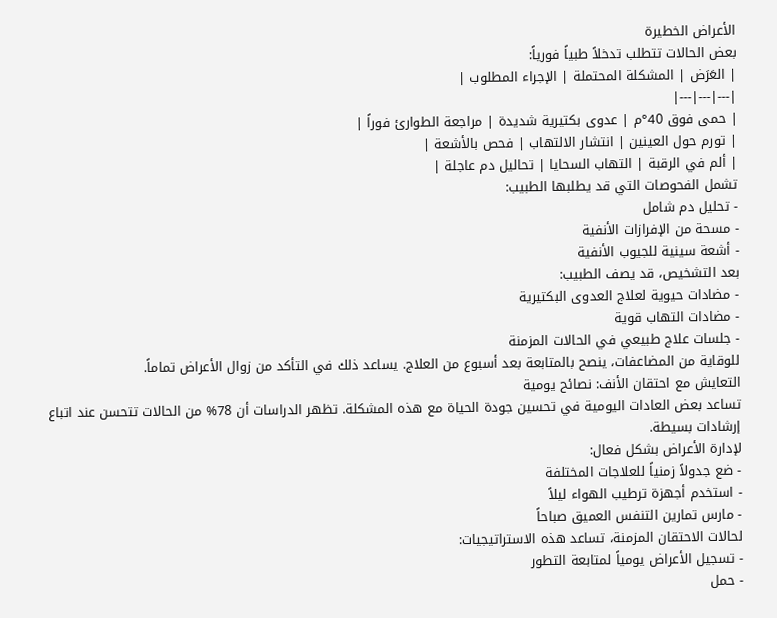الأعراض الخطيرة
بعض الحالات تتطلب تدخلاً طبياً فورياً:
| العَرَض | المشكلة المحتملة | الإجراء المطلوب |
|---|---|---|
| حمى فوق 40°م | عدوى بكتيرية شديدة | مراجعة الطوارئ فوراً |
| تورم حول العينين | انتشار الالتهاب | فحص بالأشعة |
| ألم في الرقبة | التهاب السحايا | تحاليل دم عاجلة |
تشمل الفحوصات التي قد يطلبها الطبيب:
- تحليل دم شامل
- مسحة من الإفرازات الأنفية
- أشعة سينية للجيوب الأنفية
بعد التشخيص، قد يصف الطبيب:
- مضادات حيوية لعلاج العدوى البكتيرية
- مضادات التهاب قوية
- جلسات علاج طبيعي في الحالات المزمنة
للوقاية من المضاعفات، ينصح بالمتابعة بعد أسبوع من العلاج. يساعد ذلك في التأكد من زوال الأعراض تماماً.
التعايش مع احتقان الأنف: نصائح يومية
تساعد بعض العادات اليومية في تحسين جودة الحياة مع هذه المشكلة. تظهر الدراسات أن 78% من الحالات تتحسن عند اتباع إرشادات بسيطة.
لإدارة الأعراض بشكل فعال:
- ضع جدولاً زمنياً للعلاجات المختلفة
- استخدم أجهزة ترطيب الهواء ليلاً
- مارس تمارين التنفس العميق صباحاً
لحالات الاحتقان المزمنة، تساعد هذه الاستراتيجيات:
- تسجيل الأعراض يومياً لمتابعة التطور
- حمل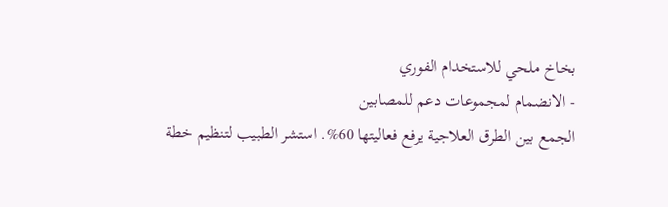بخاخ ملحي للاستخدام الفوري
- الانضمام لمجموعات دعم للمصابين
الجمع بين الطرق العلاجية يرفع فعاليتها 60%. استشر الطبيب لتنظيم خطة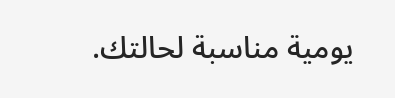يومية مناسبة لحالتك.